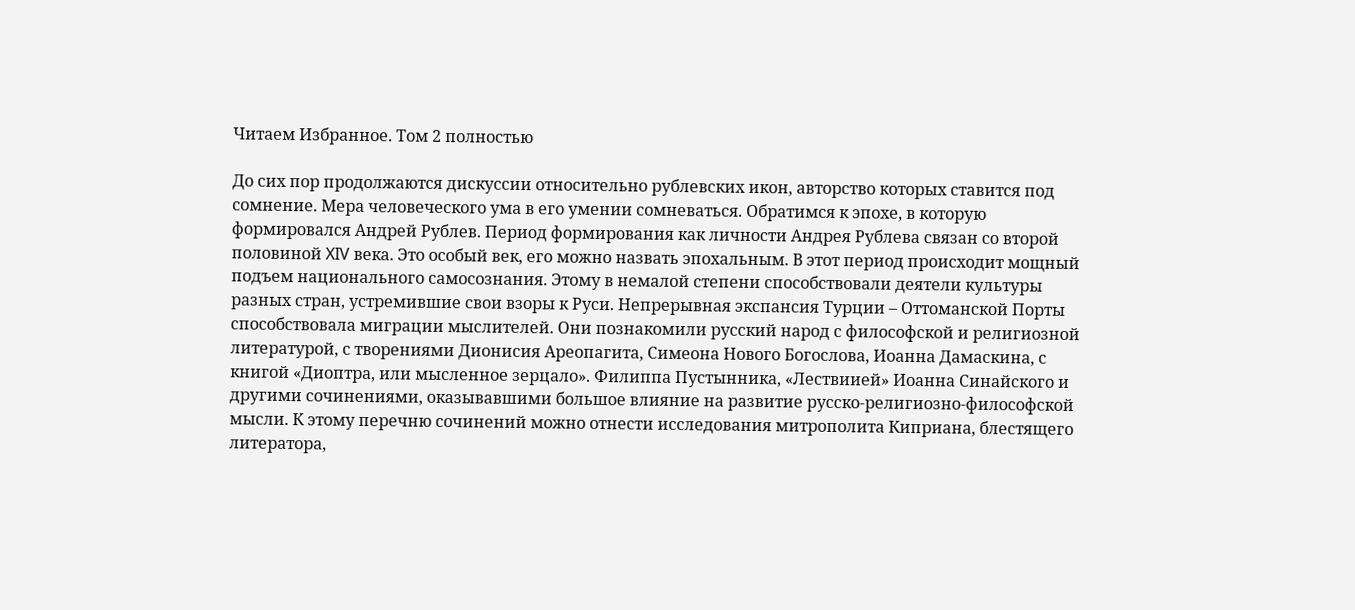Читаем Избранное. Том 2 полностью

До сих пор продолжаются дискуссии относительно рублевских икон, авторство которых ставится под сомнение. Мера человеческого ума в его умении сомневаться. Обратимся к эпохе, в которую формировался Андрей Рублев. Период формирования как личности Андрея Рублева связан со второй половиной XIV века. Это особый век, его можно назвать эпохальным. В этот период происходит мощный подъем национального самосознания. Этому в немалой степени способствовали деятели культуры разных стран, устремившие свои взоры к Руси. Непрерывная экспансия Турции – Оттоманской Порты способствовала миграции мыслителей. Они познакомили русский народ с философской и религиозной литературой, с творениями Дионисия Ареопагита, Симеона Нового Богослова, Иоанна Дамаскина, с книгой «Диоптра, или мысленное зерцало». Филиппа Пустынника, «Лествиией» Иоанна Синайского и другими сочинениями, оказывавшими большое влияние на развитие русско-религиозно-философской мысли. К этому перечню сочинений можно отнести исследования митрополита Киприана, блестящего литератора,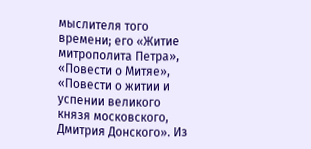мыслителя того времени; его «Житие митрополита Петра», «Повести о Митяе», «Повести о житии и успении великого князя московского, Дмитрия Донского». Из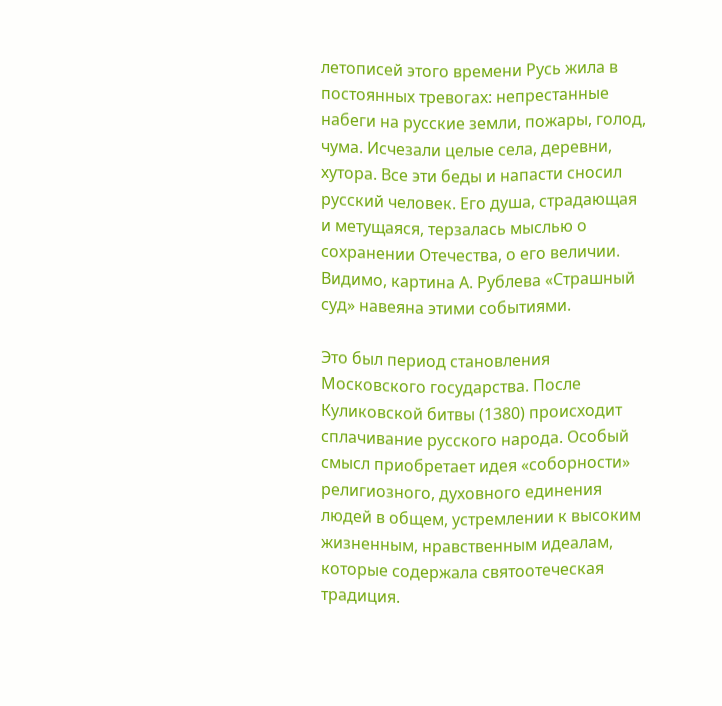летописей этого времени Русь жила в постоянных тревогах: непрестанные набеги на русские земли, пожары, голод, чума. Исчезали целые села, деревни, хутора. Все эти беды и напасти сносил русский человек. Его душа, страдающая и метущаяся, терзалась мыслью о сохранении Отечества, о его величии. Видимо, картина А. Рублева «Страшный суд» навеяна этими событиями.

Это был период становления Московского государства. После Куликовской битвы (1380) происходит сплачивание русского народа. Особый смысл приобретает идея «соборности» религиозного, духовного единения людей в общем, устремлении к высоким жизненным, нравственным идеалам, которые содержала святоотеческая традиция.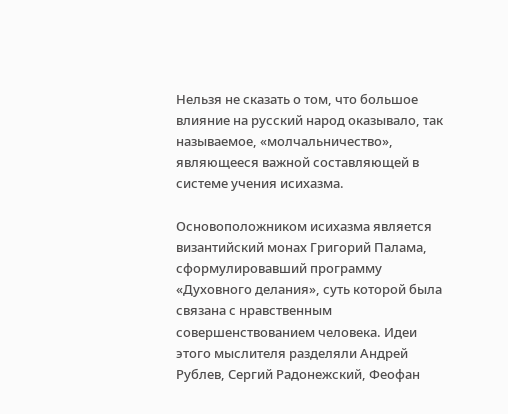Нельзя не сказать о том, что большое влияние на русский народ оказывало, так называемое, «молчальничество», являющееся важной составляющей в системе учения исихазма.

Основоположником исихазма является византийский монах Григорий Палама, сформулировавший программу «Духовного делания», суть которой была связана с нравственным совершенствованием человека. Идеи этого мыслителя разделяли Андрей Рублев, Сергий Радонежский, Феофан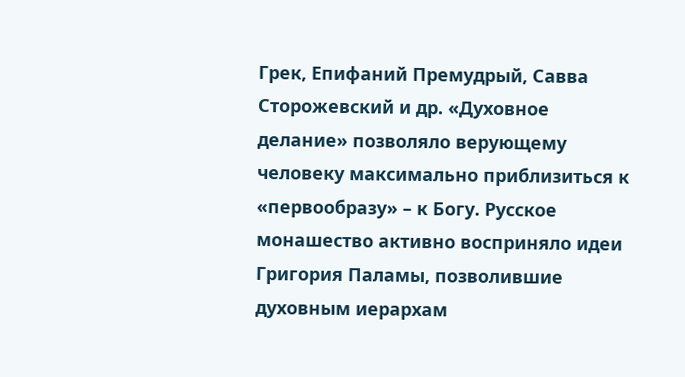Грек, Епифаний Премудрый, Савва Сторожевский и др. «Духовное делание» позволяло верующему человеку максимально приблизиться к «первообразу» – к Богу. Русское монашество активно восприняло идеи Григория Паламы, позволившие духовным иерархам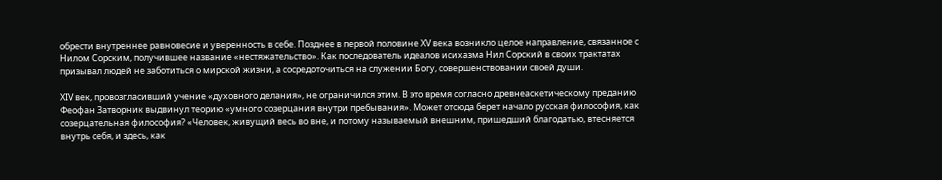обрести внутреннее равновесие и уверенность в себе. Позднее в первой половине XV века возникло целое направление, связанное с Нилом Сорским, получившее название «нестяжательство». Как последователь идеалов исихазма Нил Сорский в своих трактатах призывал людей не заботиться о мирской жизни, а сосредоточиться на служении Богу, совершенствовании своей души.

XIV век, провозгласивший учение «духовного делания», не ограничился этим. В это время согласно древнеаскетическому преданию Феофан Затворник выдвинул теорию «умного созерцания внутри пребывания». Может отсюда берет начало русская философия, как созерцательная философия? «Человек, живущий весь во вне, и потому называемый внешним, пришедший благодатью, втесняется внутрь себя, и здесь, как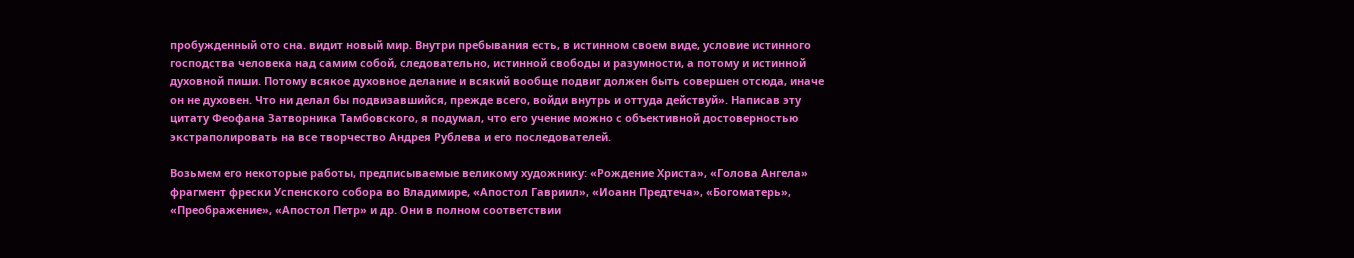пробужденный ото сна. видит новый мир. Внутри пребывания есть, в истинном своем виде, условие истинного господства человека над самим собой, следовательно, истинной свободы и разумности, а потому и истинной духовной пиши. Потому всякое духовное делание и всякий вообще подвиг должен быть совершен отсюда, иначе он не духовен. Что ни делал бы подвизавшийся, прежде всего, войди внутрь и оттуда действуй». Написав эту цитату Феофана Затворника Тамбовского, я подумал, что его учение можно с объективной достоверностью экстраполировать на все творчество Андрея Рублева и его последователей.

Возьмем его некоторые работы, предписываемые великому художнику: «Рождение Христа», «Голова Ангела» фрагмент фрески Успенского собора во Владимире, «Апостол Гавриил», «Иоанн Предтеча», «Богоматерь», «Преображение», «Апостол Петр» и др. Они в полном соответствии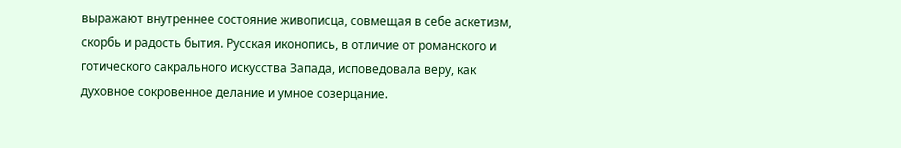выражают внутреннее состояние живописца, совмещая в себе аскетизм, скорбь и радость бытия. Русская иконопись, в отличие от романского и готического сакрального искусства Запада, исповедовала веру, как духовное сокровенное делание и умное созерцание.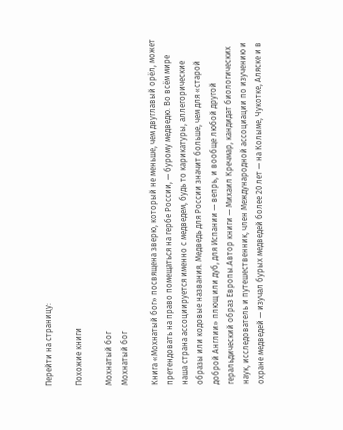Перейти на страницу:

Похожие книги

Мохнатый бог
Мохнатый бог

Книга «Мохнатый бог» посвящена зверю, который не меньше, чем двуглавый орёл, может претендовать на право помещаться на гербе России, — бурому медведю. Во всём мире наша страна ассоциируется именно с медведем, будь то карикатуры, аллегорические образы или кодовые названия. Медведь для России значит больше, чем для «старой доброй Англии» плющ или дуб, для Испании — вепрь, и вообще любой другой геральдический образ Европы.Автор книги — Михаил Кречмар, кандидат биологических наук, исследователь и путешественник, член Международной ассоциации по изучению и охране медведей — изучал бурых медведей более 20 лет — на Колыме, Чукотке, Аляске и в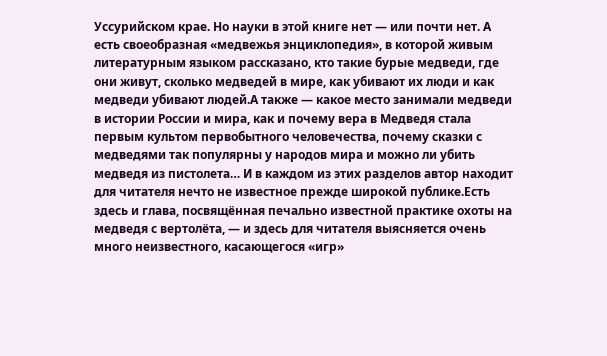Уссурийском крае. Но науки в этой книге нет — или почти нет. А есть своеобразная «медвежья энциклопедия», в которой живым литературным языком рассказано, кто такие бурые медведи, где они живут, сколько медведей в мире, как убивают их люди и как медведи убивают людей.А также — какое место занимали медведи в истории России и мира, как и почему вера в Медведя стала первым культом первобытного человечества, почему сказки с медведями так популярны у народов мира и можно ли убить медведя из пистолета… И в каждом из этих разделов автор находит для читателя нечто не известное прежде широкой публике.Есть здесь и глава, посвящённая печально известной практике охоты на медведя с вертолёта, — и здесь для читателя выясняется очень много неизвестного, касающегося «игр»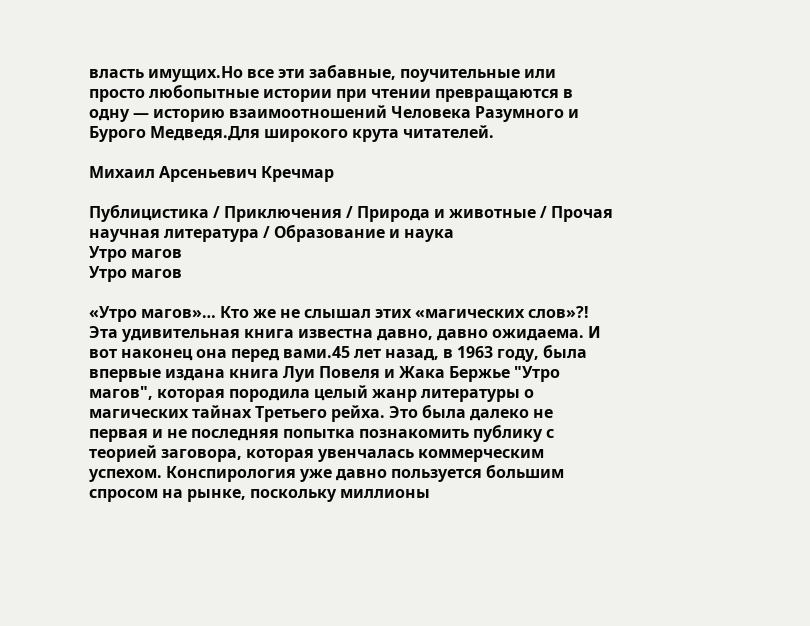власть имущих.Но все эти забавные, поучительные или просто любопытные истории при чтении превращаются в одну — историю взаимоотношений Человека Разумного и Бурого Медведя.Для широкого крута читателей.

Михаил Арсеньевич Кречмар

Публицистика / Приключения / Природа и животные / Прочая научная литература / Образование и наука
Утро магов
Утро магов

«Утро магов»… Кто же не слышал этих «магических слов»?! Эта удивительная книга известна давно, давно ожидаема. И вот наконец она перед вами.45 лет назад, в 1963 году, была впервые издана книга Луи Повеля и Жака Бержье "Утро магов", которая породила целый жанр литературы о магических тайнах Третьего рейха. Это была далеко не первая и не последняя попытка познакомить публику с теорией заговора, которая увенчалась коммерческим успехом. Конспирология уже давно пользуется большим спросом на рынке, поскольку миллионы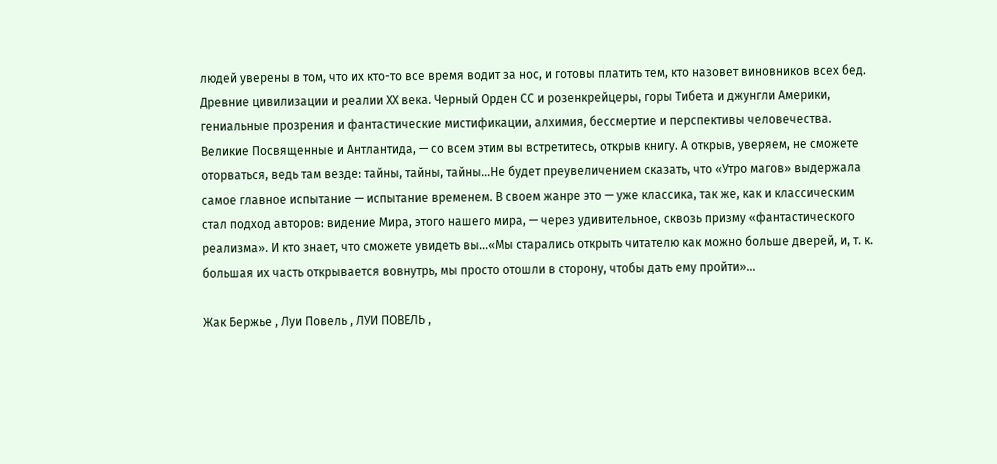людей уверены в том, что их кто-то все время водит за нос, и готовы платить тем, кто назовет виновников всех бед. Древние цивилизации и реалии XX века. Черный Орден СС и розенкрейцеры, горы Тибета и джунгли Америки, гениальные прозрения и фантастические мистификации, алхимия, бессмертие и перспективы человечества. Великие Посвященные и Антлантида, — со всем этим вы встретитесь, открыв книгу. А открыв, уверяем, не сможете оторваться, ведь там везде: тайны, тайны, тайны…Не будет преувеличением сказать, что «Утро магов» выдержала самое главное испытание — испытание временем. В своем жанре это — уже классика, так же, как и классическим стал подход авторов: видение Мира, этого нашего мира, — через удивительное, сквозь призму «фантастического реализма». И кто знает, что сможете увидеть вы…«Мы старались открыть читателю как можно больше дверей, и, т. к. большая их часть открывается вовнутрь, мы просто отошли в сторону, чтобы дать ему пройти»…

Жак Бержье , Луи Повель , ЛУИ ПОВЕЛЬ ,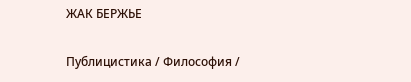ЖАК БЕРЖЬЕ

Публицистика / Философия /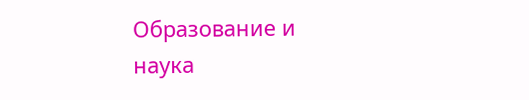Образование и наука